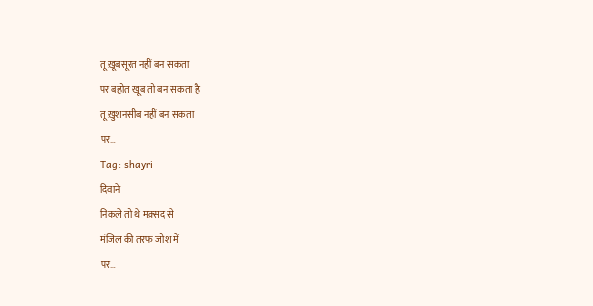तू ख़ूबसूरत नहीं बन सकता
पर बहोत खूब तो बन सकता है
तू ख़ुशनसीब नहीं बन सकता
पर…
Tag: shayri
दिवाने
निकले तो थे मक़्सद से
मंजिल की तरफ जोश में
पर…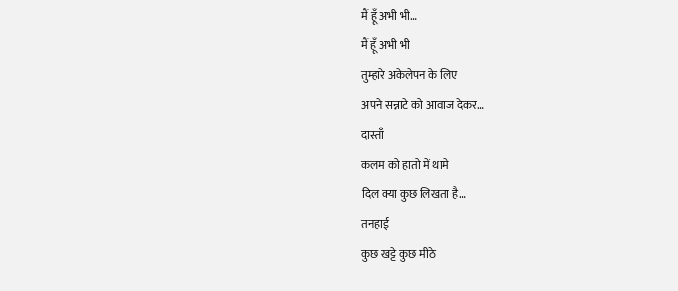मैं हूँ अभी भी…
मैं हूँ अभी भी
तुम्हारे अकेलेपन के लिए
अपने सन्नाटे को आवाज देकर…
दास्ताँ
कलम को हातो में थामे
दिल क्या कुछ लिखता है…
तनहाई
कुछ खट्टे कुछ मीठे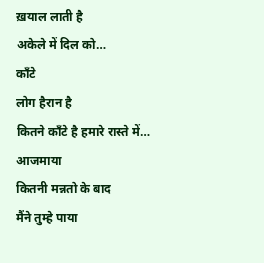ख़याल लाती है
अकेले में दिल को…
काँटे
लोग हैरान है
कितने काँटे है हमारे रास्ते में…
आजमाया
कितनी मन्नतो के बाद
मैंने तुम्हे पाया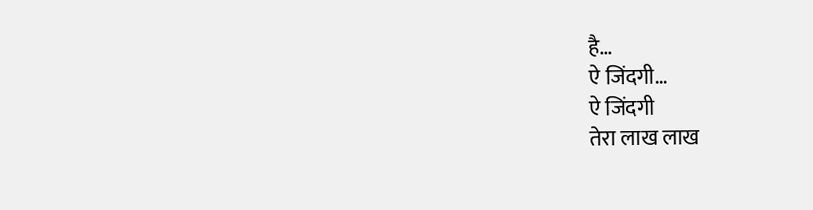है…
ऐ जिंदगी…
ऐ जिंदगी
तेरा लाख लाख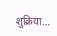शुक्रिया…